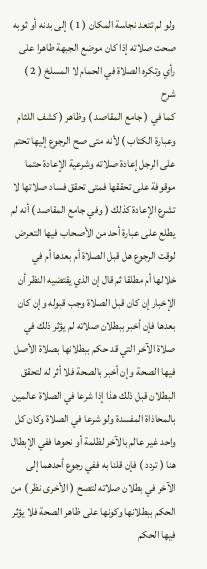ولو لم تتعد نجاسة المكان ( 1 ) إلى بدنه أو ثوبه صحت صلاته إذا كان موضع الجبهة طاهرا على رأي وتكره الصلاة في الحمام لا المسلخ ( 2 )
شرح
كما في ( جامع المقاصد ) وظاهر ( كشف اللثام وعبارة الكتاب ) لأنه متى صح الرجوع إليها تحتم على الرجل إعادة صلاته وشرعية الإعادة حتما موقوفة على تحققها فمتى تحقق فساد صلاتها لا تشرع الإعادة كذلك ( وفي جامع المقاصد ) أنه لم يطلع على عبارة أحد من الأصحاب فيها التعرض لوقت الرجوع هل قبل الصلاة أم بعدها أم في خلالها أم مطلقا ثم قال إن الذي يقتضيه النظر أن الإخبار إن كان قبل الصلاة وجب قبوله وإن كان بعدها فإن أخبر ببطلان صلاته لم يؤثر ذلك في صلاة الآخر التي قد حكم ببطلانها بصلاة الأصل فيها الصحة وإن أخبر بالصحة فلا أثر له لتحقق البطلان قبل ذلك هذا إذا شرعا في الصلاة عالمين بالمحاذاة المفسدة ولو شرعا في الصلاة وكان كل واحد غير عالم بالآخر لظلمة أو نحوها ففي الإبطال هنا ( تردد ) فإن قلنا به ففي رجوع أحدهما إلى الآخر في بطلان صلاته لتصح ( الأخرى نظر ) من الحكم ببطلانها وكونها على ظاهر الصحة فلا يؤثر فيها الحكم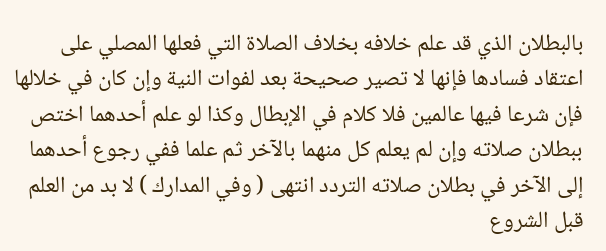بالبطلان الذي قد علم خلافه بخلاف الصلاة التي فعلها المصلي على اعتقاد فسادها فإنها لا تصير صحيحة بعد لفوات النية وإن كان في خلالها فإن شرعا فيها عالمين فلا كلام في الإبطال وكذا لو علم أحدهما اختص ببطلان صلاته وإن لم يعلم كل منهما بالآخر ثم علما ففي رجوع أحدهما إلى الآخر في بطلان صلاته التردد انتهى ( وفي المدارك ) لا بد من العلم قبل الشروع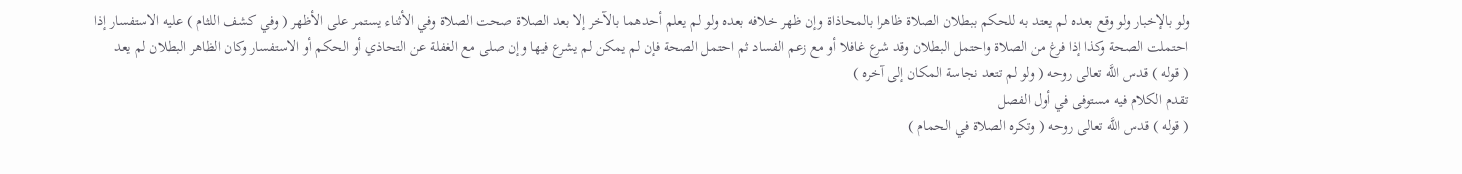ولو بالإخبار ولو وقع بعده لم يعتد به للحكم ببطلان الصلاة ظاهرا بالمحاذاة وإن ظهر خلافه بعده ولو لم يعلم أحدهما بالآخر إلا بعد الصلاة صحت الصلاة وفي الأثناء يستمر على الأظهر ( وفي كشف اللثام ) عليه الاستفسار إذا احتملت الصحة وكذا إذا فرغ من الصلاة واحتمل البطلان وقد شرع غافلا أو مع زعم الفساد ثم احتمل الصحة فإن لم يمكن لم يشرع فيها وإن صلى مع الغفلة عن التحاذي أو الحكم أو الاستفسار وكان الظاهر البطلان لم يعد
( قوله ) قدس اللَّه تعالى روحه ( ولو لم تتعد نجاسة المكان إلى آخره )
تقدم الكلام فيه مستوفى في أول الفصل
( قوله ) قدس اللَّه تعالى روحه ( وتكره الصلاة في الحمام )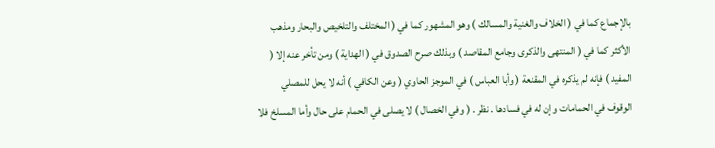بالإجماع كما في ( الخلاف والغنية والمسالك ) وهو المشهور كما في ( المختلف والتلخيص والبحار ومذهب الأكثر كما في ( المنتهى والذكرى وجامع المقاصد ) وبذلك صرح الصدوق في ( الهداية ) ومن تأخر عنه إلا ( المفيد ) فإنه لم يذكره في المقنعة ( وأبا العباس ) في الموجز الحاوي ( وعن الكافي ) أنه لا يحل للمصلي الوقوف في الحمامات وإن له في فسادها . نظر . ( وفي الخصال ) لا يصلى في الحمام على حال وأما المسلخ فلا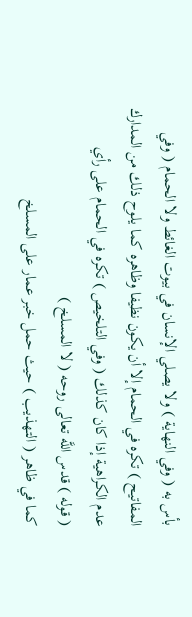بأس به ( وفي النهاية ) ولا يصلي الإنسان في بيوت الغائط ولا الحمام ( وفي المفاتيح ) تكره في الحمام إلا أن يكون نظيفا وظاهره كما يلوح ذلك من المدارك عدم الكراهية إذا كان كذلك ( وفي التلخيص ) تكره في الحمام على رأي
( قوله ) قدس اللَّه تعالى روحه ( لا المسلخ )
كما في ظاهر ( التهذيب ) حيث حمل خبر عمار على المسلخ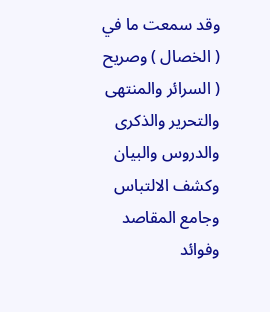وقد سمعت ما في ( الخصال ) وصريح ( السرائر والمنتهى والتحرير والذكرى والدروس والبيان وكشف الالتباس وجامع المقاصد وفوائد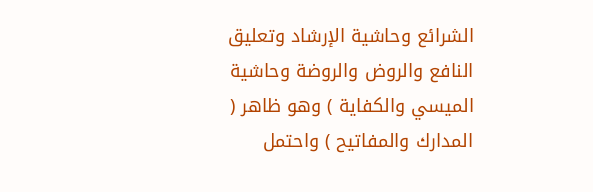الشرائع وحاشية الإرشاد وتعليق النافع والروض والروضة وحاشية الميسي والكفاية ) وهو ظاهر ( المدارك والمفاتيح ) واحتمل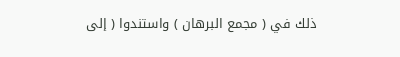ذلك في ( مجمع البرهان ) واستندوا ( إلى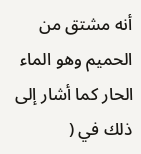أنه مشتق من الحميم وهو الماء الحار كما أشار إلى ذلك في (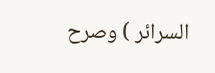السرائر ) وصرح